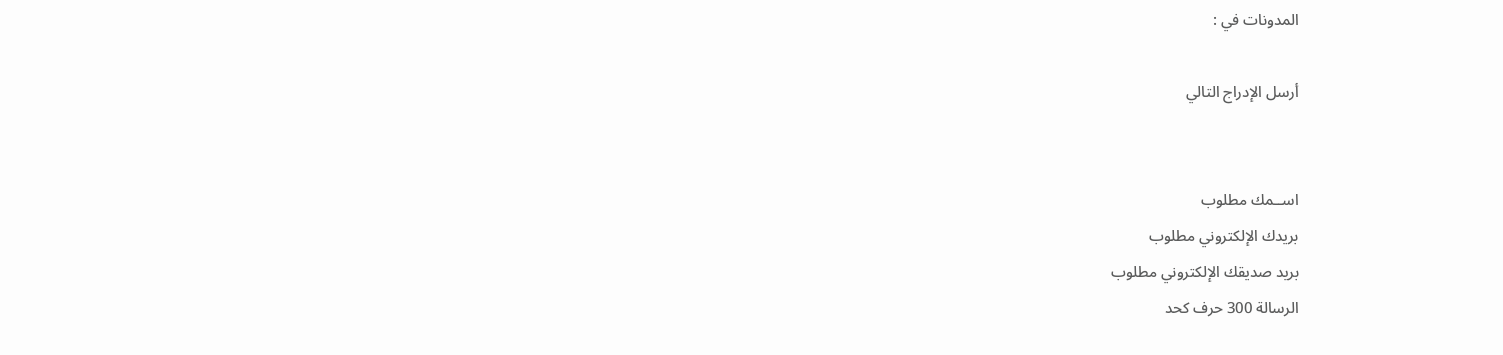المدونات في :

أرسل الإدراج التالي


اســمك مطلوب
بريدك الإلكتروني مطلوب
بريد صديقك الإلكتروني مطلوب
الرسالة 300 حرف كحد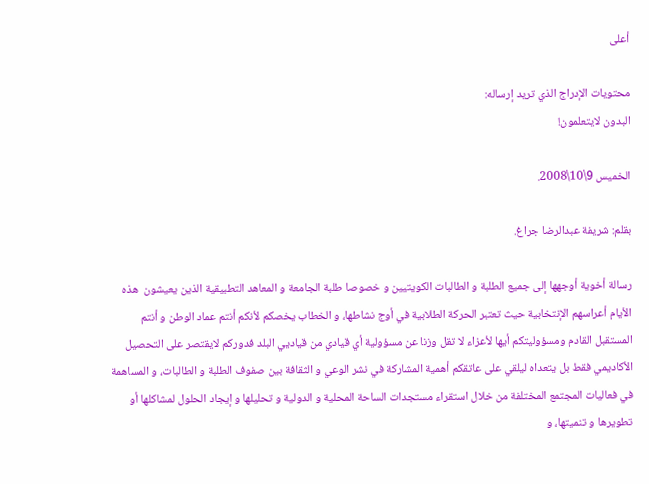أعلى

محتويات الإدراج الذي تريد إرساله:
البدون لايتعلمون!

الخميس 9\10\2008.

بقلم: شريفة عبدالرضا جراغ.

رسالة أخوية أوجهها إلى جميع الطلبة و الطالبات الكويتيين و خصوصا طلبة الجامعة و المعاهد التطبيقية الذين يعيشون  هذه الأيام أعراسهم الإنتخابية حيث تعتبر الحركة الطلابية في أوج نشاطها، و الخطاب يخصكم لأنكم أنتم عماد الوطن و أنتم المستقبل القادم ومسؤوليتكم أيها لأعزاء لا تقل وزنا عن مسؤولية أي قيادي من قياديي البلد فدوركم لايقتصر على التحصيل الأكاديمي فقط بل يتعداه ليلقي على عاتقكم أهمية المشاركة في نشر الوعي و الثقافة بين صفوف الطلبة و الطالبات، و المساهمة في فعاليات المجتمع المختلفة من خلال استقراء مستجدات الساحة المحلية و الدولية و تحليلها و إيجاد الحلول لمشاكلها أو تطويرها و تنميتها، و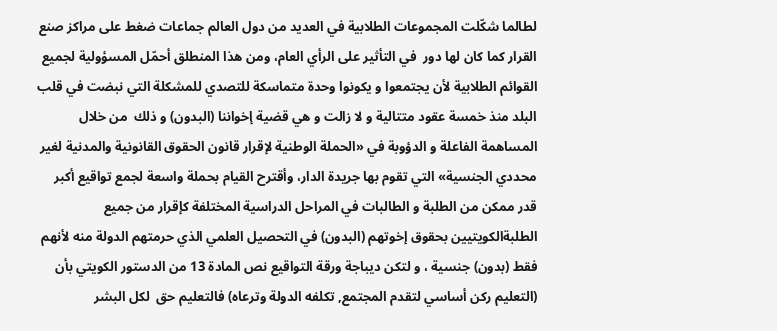لطالما شكّلت المجموعات الطلابية في العديد من دول العالم جماعات ضغط على مراكز صنع القرار كما كان لها دور  في التأثير على الرأي العام، ومن هذا المنطلق أحمّل المسؤولية لجميع القوائم الطلابية لأن يجتمعوا و يكونوا وحدة متماسكة للتصدي للمشكلة التي نبضت في قلب البلد منذ خمسة عقود متتالية و لا زالت و هي قضية إخواننا (البدون) و ذلك  من خلال المساهمة الفاعلة و الدؤوبة في «الحملة الوطنية لإقرار قانون الحقوق القانونية والمدنية لغير محددي الجنسية» التي تقوم بها جريدة الدار، وأقترح القيام بحملة واسعة لجمع تواقيع أكبر قدر ممكن من الطلبة و الطالبات في المراحل الدراسية المختلفة كإقرار من جميع الطلبةالكويتيين بحقوق إخوتهم (البدون) في التحصيل العلمي الذي حرمتهم الدولة منه لأنهم فقط (بدون) جنسية ، و لتكن ديباجة ورقة التواقيع نص المادة 13 من الدستور الكويتي بأن (التعليم ركن أساسي لتقدم المجتمع, تكلفه الدولة وترعاه) فالتعليم حق  لكل البشر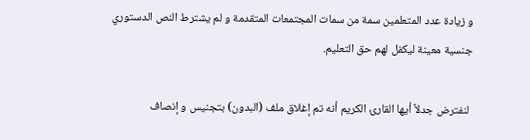و زيادة عدد المتعلمين سمة من سمات المجتمعات المتقدمة و لم يشترط النص الدستوري جنسية معينة ليكفل لهم حق التعليم.

 لنفترض جدلاً أيها القارئ الكريم أنه تم إغلاق ملف (البدون) بتجنيس و إنصاف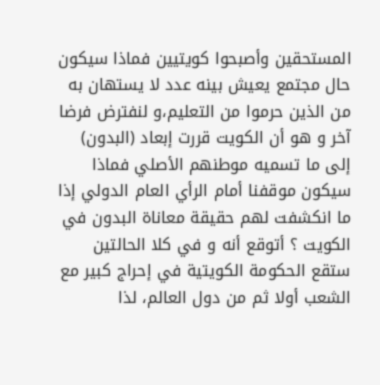المستحقين وأصبحوا كويتيين فماذا سيكون حال مجتمع يعيش بينه عدد لا يستهان به من الذين حرموا من التعليم،و لنفترض فرضا آخر و هو أن الكويت قررت إبعاد (البدون) إلى ما تسميه موطنهم الأصلي فماذا سيكون موقفنا أمام الرأي العام الدولي إذا  ما انكشفت لهم حقيقة معاناة البدون في الكويت ؟ أتوقع أنه و في كلا الحالتين ستقع الحكومة الكويتية في إحراج كبير مع الشعب أولا ثم من دول العالم، لذا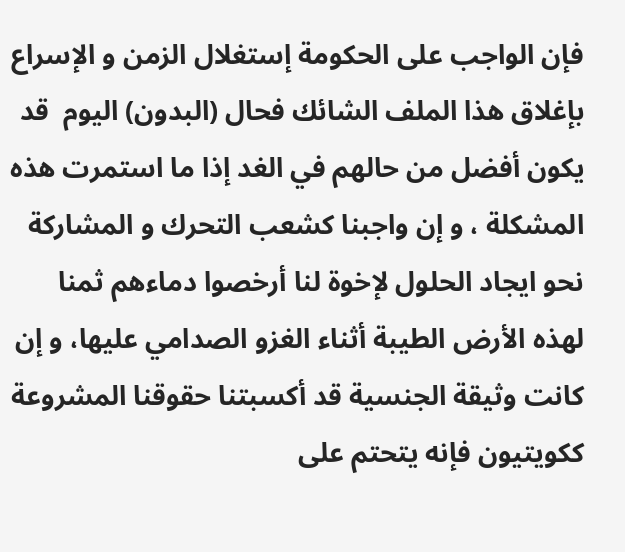فإن الواجب على الحكومة إستغلال الزمن و الإسراع بإغلاق هذا الملف الشائك فحال (البدون) اليوم  قد يكون أفضل من حالهم في الغد إذا ما استمرت هذه المشكلة ، و إن واجبنا كشعب التحرك و المشاركة نحو ايجاد الحلول لإخوة لنا أرخصوا دماءهم ثمنا لهذه الأرض الطيبة أثناء الغزو الصدامي عليها، و إن كانت وثيقة الجنسية قد أكسبتنا حقوقنا المشروعة ككويتيون فإنه يتحتم على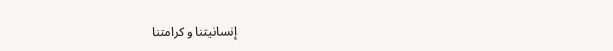إنسانيتنا و كرامتنا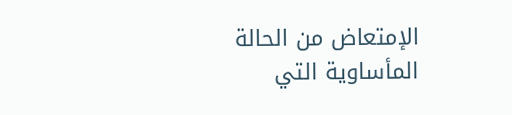الإمتعاض من الحالة المأساوية التي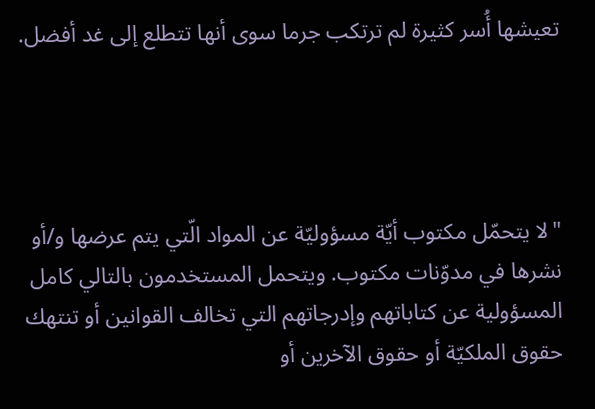تعيشها أُسر كثيرة لم ترتكب جرما سوى أنها تتطلع إلى غد أفضل.




"لا يتحمّل مكتوب أيّة مسؤوليّة عن المواد الّتي يتم عرضها و/أو نشرها في مدوّنات مكتوب. ويتحمل المستخدمون بالتالي كامل
المسؤولية عن كتاباتهم وإدرجاتهم التي تخالف القوانين أو تنتهك حقوق الملكيّة أو حقوق الآخرين أو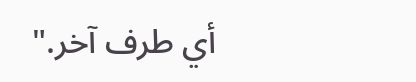أي طرف آخر."